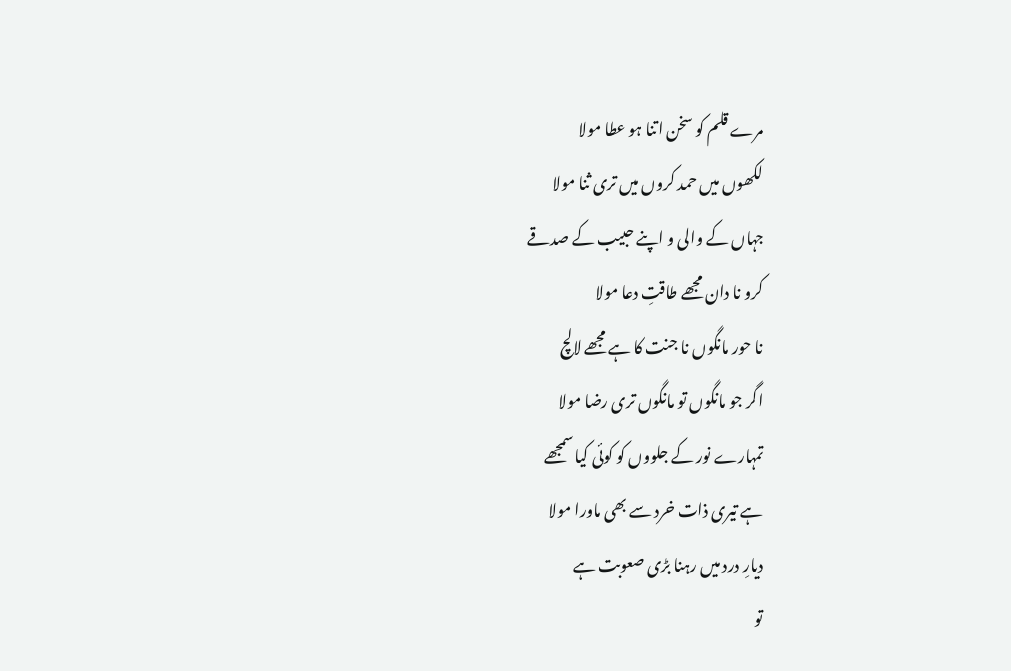مرے قلم کو سخن اتنا ہو عطا مولا
لکھوں میں حمد کروں میں تری ثنا مولا
جہاں کے والی و اپنے حبیب کے صدقے
کرو نا دان مجھے طاقتِ دعا مولا
نا حور مانگوں نا جنت کا ہے مجھے لالچ
اگر جو مانگوں تو مانگوں تری رضا مولا
تمہارے نور کے جلووں کو کوئی کیا سمجھے
ہے تیری ذات خرد سے بھی ماورا مولا
دیارِ درد میں رہنا بڑی صعوبت ہے
تو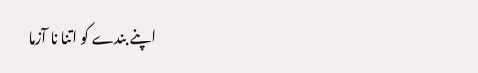اپنے بندے کو اتنا نا آزما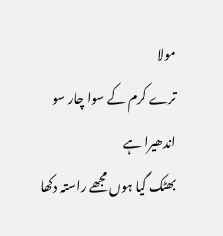مولا
ترے کرم کے سوا چار سو اندھیرا ہے
بھٹک گیا ہوں مجھے راستہ دکھا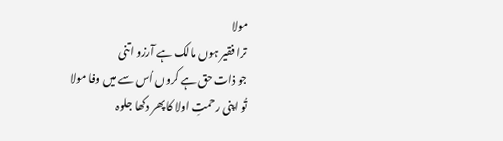مولا
ترا فقیر ہوں مالک ہے آرزو اتنی
جو ذات حق ہے کروں اُس سے میں وفا مولا
تُو اپنی رحمتِ اولا کا پھر دکھا جلوہ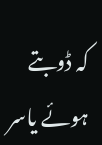کہ ڈوبتے ہوئے یاسر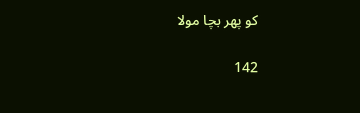کو پھر بچا مولا

142